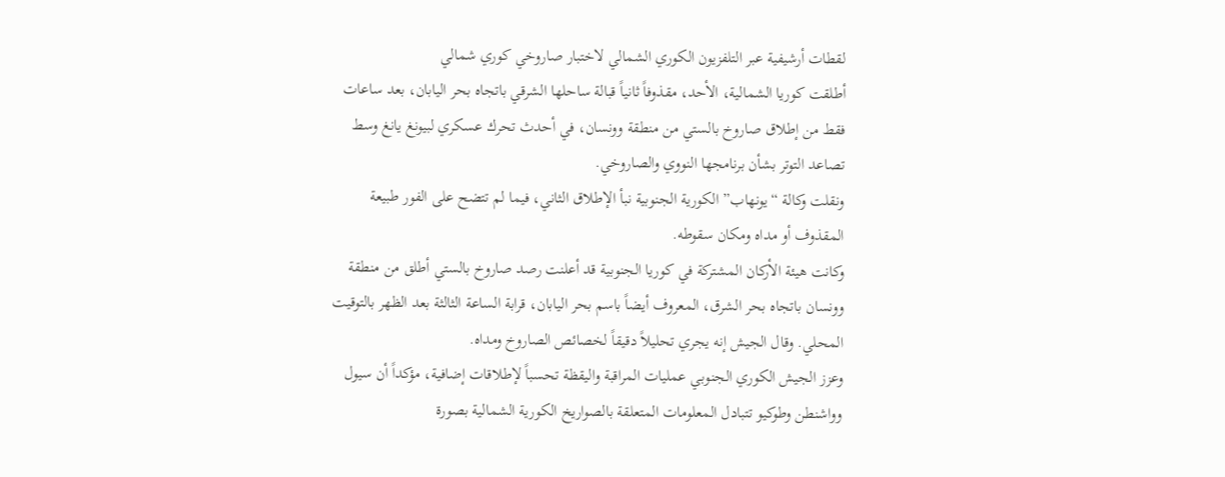لقطات أرشيفية عبر التلفزيون الكوري الشمالي لاختبار صاروخي كوري شمالي
أطلقت كوريا الشمالية، الأحد، مقذوفاً ثانياً قبالة ساحلها الشرقي باتجاه بحر اليابان، بعد ساعات فقط من إطلاق صاروخ بالستي من منطقة وونسان، في أحدث تحرك عسكري لبيونغ يانغ وسط تصاعد التوتر بشأن برنامجها النووي والصاروخي.
ونقلت وكالة “يونهاب” الكورية الجنوبية نبأ الإطلاق الثاني، فيما لم تتضح على الفور طبيعة المقذوف أو مداه ومكان سقوطه.
وكانت هيئة الأركان المشتركة في كوريا الجنوبية قد أعلنت رصد صاروخ بالستي أطلق من منطقة وونسان باتجاه بحر الشرق، المعروف أيضاً باسم بحر اليابان، قرابة الساعة الثالثة بعد الظهر بالتوقيت المحلي. وقال الجيش إنه يجري تحليلاً دقيقاً لخصائص الصاروخ ومداه.
وعزز الجيش الكوري الجنوبي عمليات المراقبة واليقظة تحسباً لإطلاقات إضافية، مؤكداً أن سيول وواشنطن وطوكيو تتبادل المعلومات المتعلقة بالصواريخ الكورية الشمالية بصورة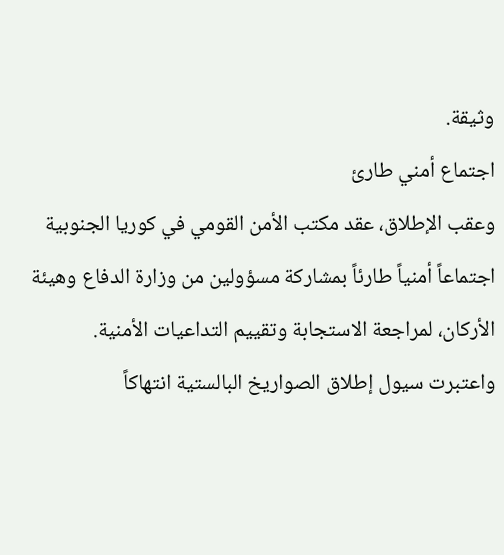وثيقة.
اجتماع أمني طارئ
وعقب الإطلاق، عقد مكتب الأمن القومي في كوريا الجنوبية اجتماعاً أمنياً طارئاً بمشاركة مسؤولين من وزارة الدفاع وهيئة الأركان، لمراجعة الاستجابة وتقييم التداعيات الأمنية.
واعتبرت سيول إطلاق الصواريخ البالستية انتهاكاً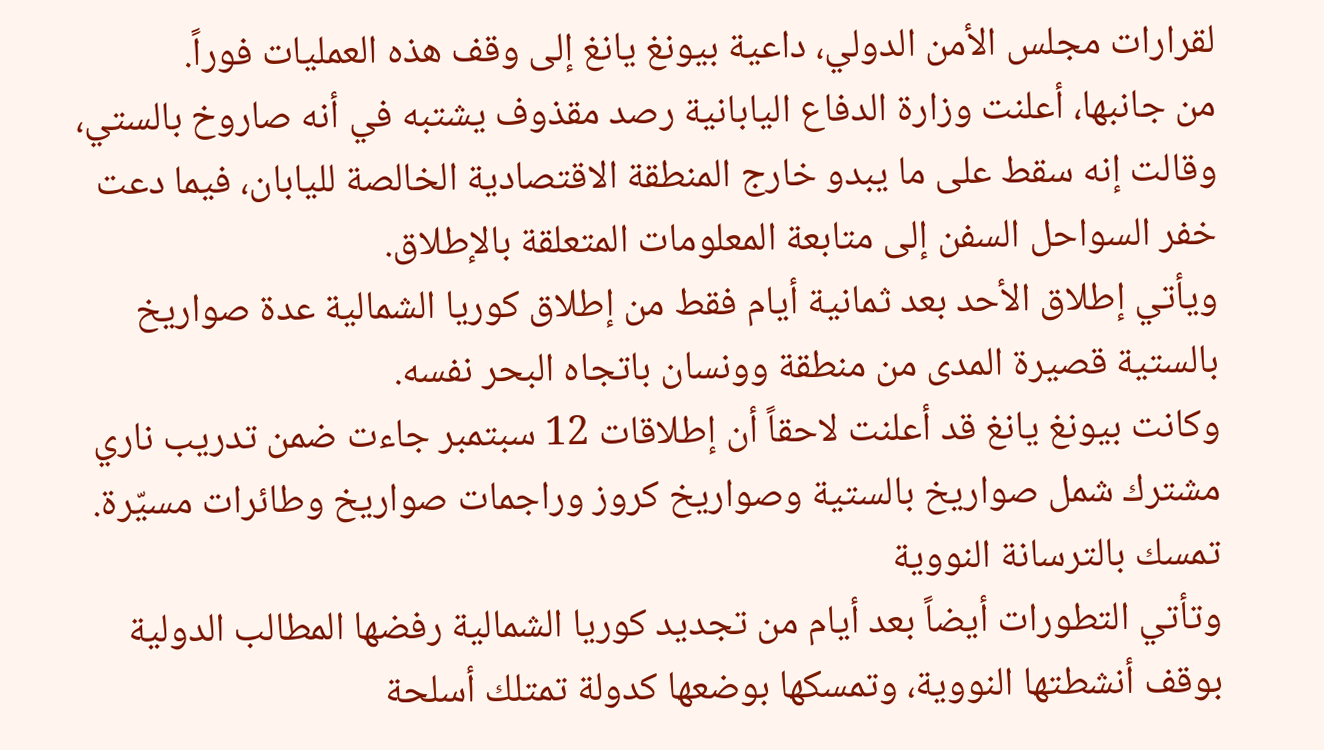لقرارات مجلس الأمن الدولي، داعية بيونغ يانغ إلى وقف هذه العمليات فوراً.
من جانبها، أعلنت وزارة الدفاع اليابانية رصد مقذوف يشتبه في أنه صاروخ بالستي، وقالت إنه سقط على ما يبدو خارج المنطقة الاقتصادية الخالصة لليابان، فيما دعت خفر السواحل السفن إلى متابعة المعلومات المتعلقة بالإطلاق.
ويأتي إطلاق الأحد بعد ثمانية أيام فقط من إطلاق كوريا الشمالية عدة صواريخ بالستية قصيرة المدى من منطقة وونسان باتجاه البحر نفسه.
وكانت بيونغ يانغ قد أعلنت لاحقاً أن إطلاقات 12 سبتمبر جاءت ضمن تدريب ناري مشترك شمل صواريخ بالستية وصواريخ كروز وراجمات صواريخ وطائرات مسيّرة.
تمسك بالترسانة النووية
وتأتي التطورات أيضاً بعد أيام من تجديد كوريا الشمالية رفضها المطالب الدولية بوقف أنشطتها النووية، وتمسكها بوضعها كدولة تمتلك أسلحة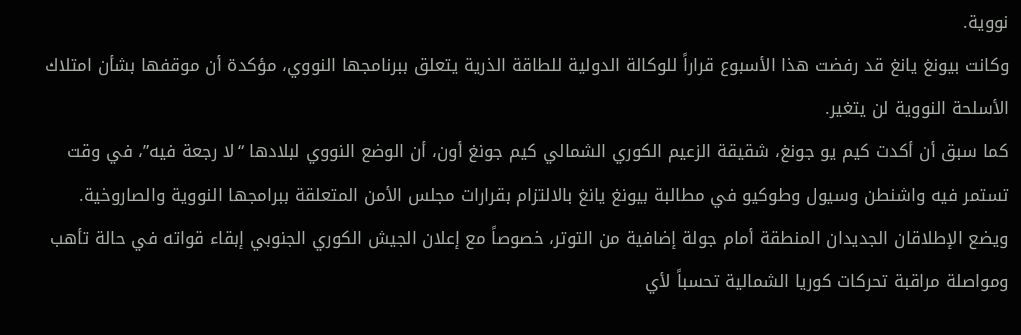نووية.
وكانت بيونغ يانغ قد رفضت هذا الأسبوع قراراً للوكالة الدولية للطاقة الذرية يتعلق ببرنامجها النووي، مؤكدة أن موقفها بشأن امتلاك الأسلحة النووية لن يتغير.
كما سبق أن أكدت كيم يو جونغ، شقيقة الزعيم الكوري الشمالي كيم جونغ أون، أن الوضع النووي لبلادها “لا رجعة فيه”، في وقت تستمر فيه واشنطن وسيول وطوكيو في مطالبة بيونغ يانغ بالالتزام بقرارات مجلس الأمن المتعلقة ببرامجها النووية والصاروخية.
ويضع الإطلاقان الجديدان المنطقة أمام جولة إضافية من التوتر، خصوصاً مع إعلان الجيش الكوري الجنوبي إبقاء قواته في حالة تأهب ومواصلة مراقبة تحركات كوريا الشمالية تحسباً لأي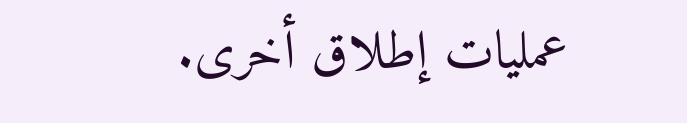عمليات إطلاق أخرى.